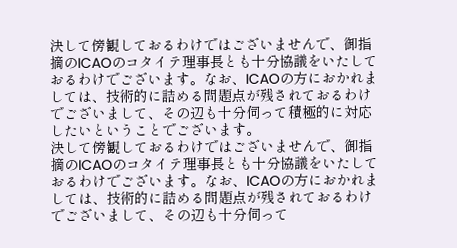決して傍観しておるわけではございませんで、御指摘のICAOのコタイテ理事長とも十分協議をいたしておるわけでございます。なお、ICAOの方におかれましては、技術的に詰める問題点が残されておるわけでございまして、その辺も十分伺って積極的に対応したいということでございます。
決して傍観しておるわけではございませんで、御指摘のICAOのコタイテ理事長とも十分協議をいたしておるわけでございます。なお、ICAOの方におかれましては、技術的に詰める問題点が残されておるわけでございまして、その辺も十分伺って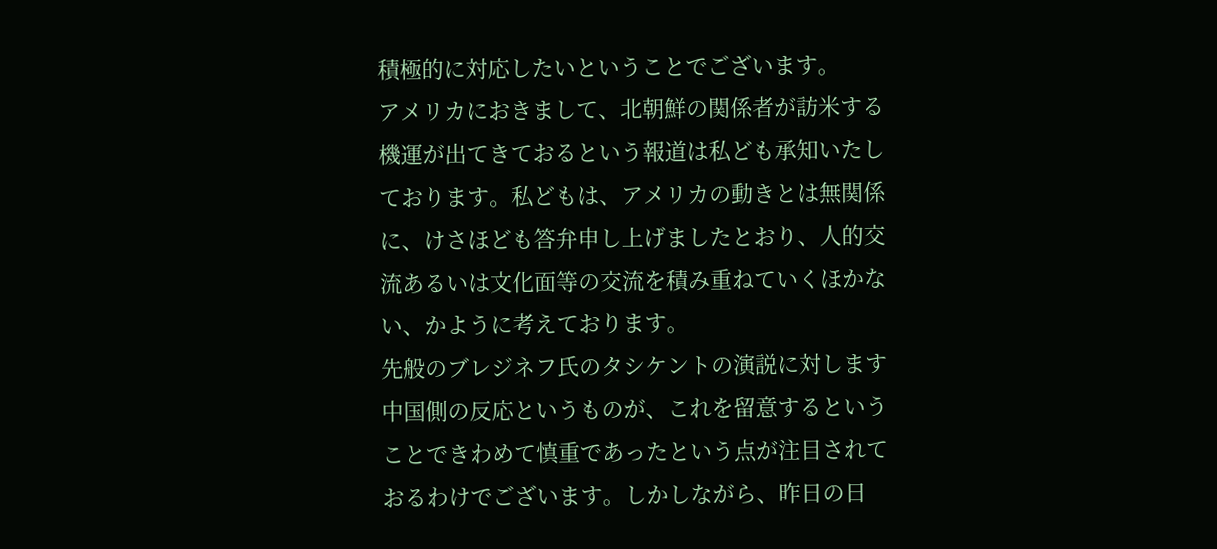積極的に対応したいということでございます。
アメリカにおきまして、北朝鮮の関係者が訪米する機運が出てきておるという報道は私ども承知いたしております。私どもは、アメリカの動きとは無関係に、けさほども答弁申し上げましたとおり、人的交流あるいは文化面等の交流を積み重ねていくほかない、かように考えております。
先般のブレジネフ氏のタシケントの演説に対します中国側の反応というものが、これを留意するということできわめて慎重であったという点が注目されておるわけでございます。しかしながら、昨日の日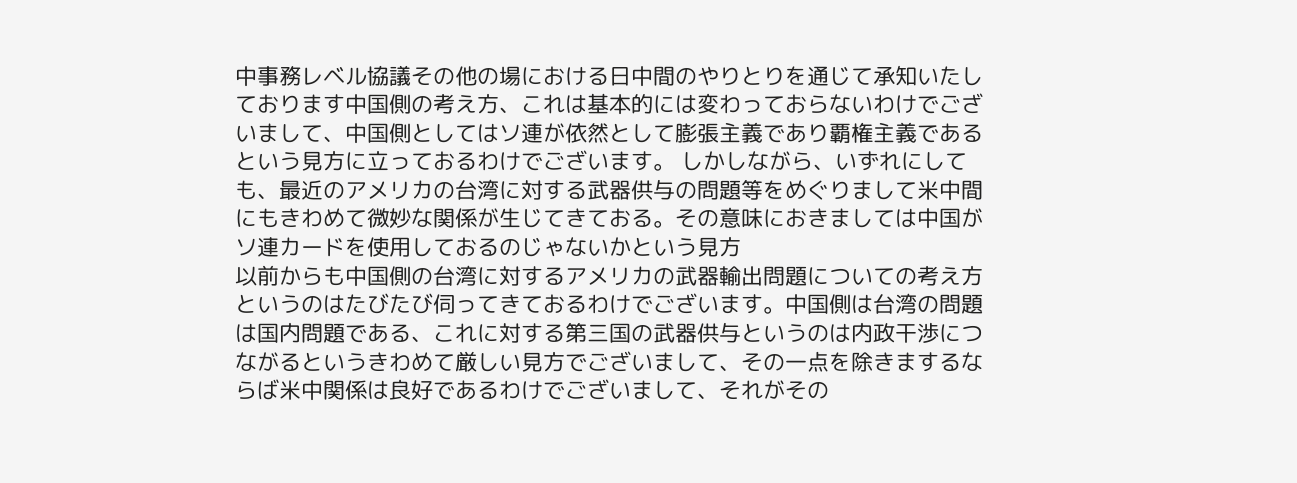中事務レベル協議その他の場における日中間のやりとりを通じて承知いたしております中国側の考え方、これは基本的には変わっておらないわけでございまして、中国側としてはソ連が依然として膨張主義であり覇権主義であるという見方に立っておるわけでございます。 しかしながら、いずれにしても、最近のアメリカの台湾に対する武器供与の問題等をめぐりまして米中間にもきわめて微妙な関係が生じてきておる。その意味におきましては中国がソ連カードを使用しておるのじゃないかという見方
以前からも中国側の台湾に対するアメリカの武器輸出問題についての考え方というのはたびたび伺ってきておるわけでございます。中国側は台湾の問題は国内問題である、これに対する第三国の武器供与というのは内政干渉につながるというきわめて厳しい見方でございまして、その一点を除きまするならば米中関係は良好であるわけでございまして、それがその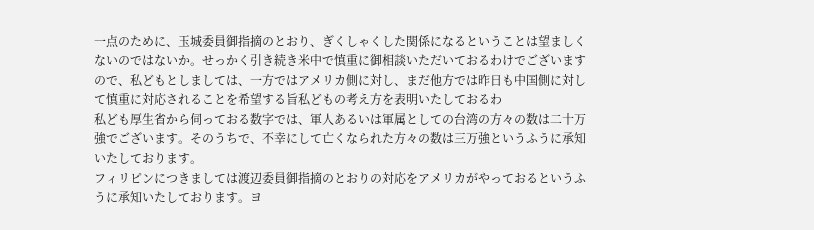一点のために、玉城委員御指摘のとおり、ぎくしゃくした関係になるということは望ましくないのではないか。せっかく引き続き米中で慎重に御相談いただいておるわけでございますので、私どもとしましては、一方ではアメリカ側に対し、まだ他方では昨日も中国側に対して慎重に対応されることを希望する旨私どもの考え方を表明いたしておるわ
私ども厚生省から伺っておる数字では、軍人あるいは軍属としての台湾の方々の数は二十万強でございます。そのうちで、不幸にして亡くなられた方々の数は三万強というふうに承知いたしております。
フィリピンにつきましては渡辺委員御指摘のとおりの対応をアメリカがやっておるというふうに承知いたしております。ヨ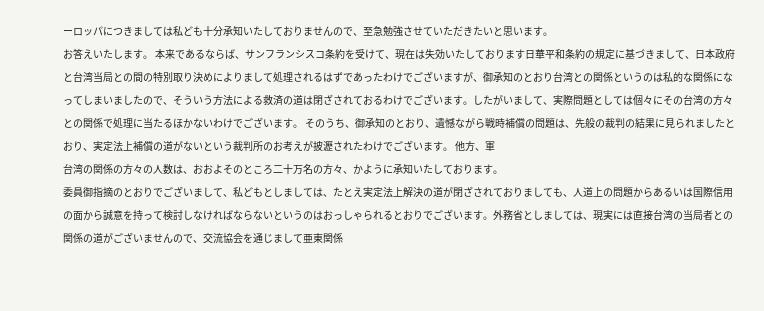ーロッパにつきましては私ども十分承知いたしておりませんので、至急勉強させていただきたいと思います。
お答えいたします。 本来であるならば、サンフランシスコ条約を受けて、現在は失効いたしております日華平和条約の規定に基づきまして、日本政府と台湾当局との間の特別取り決めによりまして処理されるはずであったわけでございますが、御承知のとおり台湾との関係というのは私的な関係になってしまいましたので、そういう方法による救済の道は閉ざされておるわけでございます。したがいまして、実際問題としては個々にその台湾の方々との関係で処理に当たるほかないわけでございます。 そのうち、御承知のとおり、遺憾ながら戦時補償の問題は、先般の裁判の結果に見られましたとおり、実定法上補償の道がないという裁判所のお考えが披瀝されたわけでございます。 他方、軍
台湾の関係の方々の人数は、おおよそのところ二十万名の方々、かように承知いたしております。
委員御指摘のとおりでございまして、私どもとしましては、たとえ実定法上解決の道が閉ざされておりましても、人道上の問題からあるいは国際信用の面から誠意を持って検討しなければならないというのはおっしゃられるとおりでございます。外務省としましては、現実には直接台湾の当局者との関係の道がございませんので、交流協会を通じまして亜東関係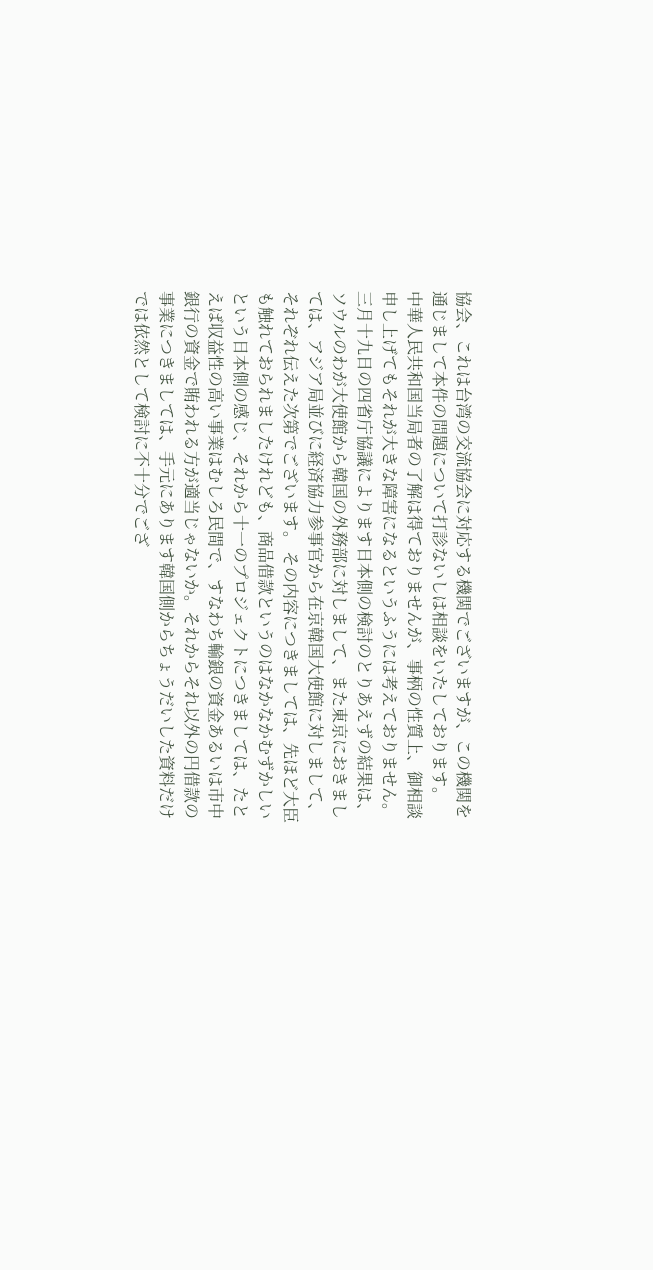協会、これは台湾の交流協会に対応する機関でございますが、この機関を通じまして本件の問題について打診ないしは相談をいたしております。
中華人民共和国当局者の了解は得ておりませんが、事柄の性質上、御相談申し上げてもそれが大きな障害になるというふうには考えておりません。
三月十九日の四省庁協議によります日本側の検討のとりあえずの結果は、ソウルのわが大使館から韓国の外務部に対しまして、また東京におきましては、アジア局並びに経済協力参事官から在京韓国大使館に対しまして、それぞれ伝えた次第でございます。 その内容につきましては、先ほど大臣も触れておられましたけれども、商品借款というのはなかなかむずかしいという日本側の感じ、それから十一のプロジェクトにつきましては、たとえば収益性の高い事業はむしろ民間で、すなわち輸銀の資金あるいは市中銀行の資金で賄われる方が適当じゃないか。それからそれ以外の円借款の事業につきましては、手元にあります韓国側からちょうだいした資料だけでは依然として検討に不十分でござ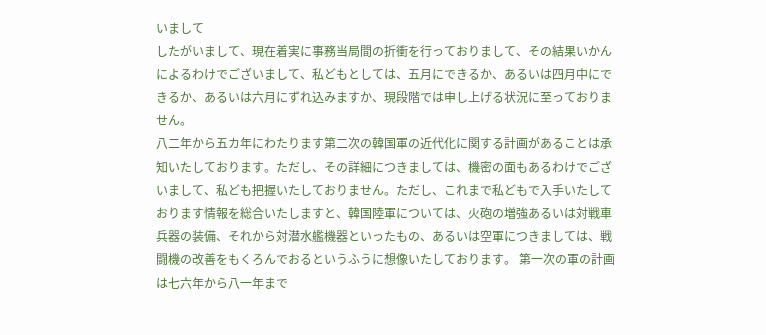いまして
したがいまして、現在着実に事務当局間の折衝を行っておりまして、その結果いかんによるわけでございまして、私どもとしては、五月にできるか、あるいは四月中にできるか、あるいは六月にずれ込みますか、現段階では申し上げる状況に至っておりません。
八二年から五カ年にわたります第二次の韓国軍の近代化に関する計画があることは承知いたしております。ただし、その詳細につきましては、機密の面もあるわけでございまして、私ども把握いたしておりません。ただし、これまで私どもで入手いたしております情報を総合いたしますと、韓国陸軍については、火砲の増強あるいは対戦車兵器の装備、それから対潜水艦機器といったもの、あるいは空軍につきましては、戦闘機の改善をもくろんでおるというふうに想像いたしております。 第一次の軍の計画は七六年から八一年まで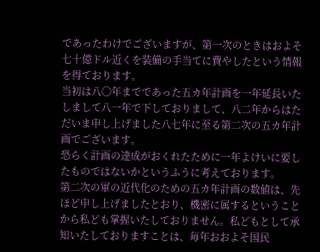であったわけでございますが、第一次のときはおよそ七十億ドル近くを装備の手当てに費やしたという情報を得ております。
当初は八〇年までであった五カ年計画を一年延長いたしまして八一年で下しておりまして、八二年からはただいま申し上げました八七年に至る第二次の五カ年計画でございます。
恐らく計画の達成がおくれたために一年よけいに要したものではないかというふうに考えております。
第二次の軍の近代化のための五カ年計画の数値は、先ほど申し上げましたとおり、機密に属するということから私ども掌握いたしておりません。私どもとして承知いたしておりますことは、毎年おおよそ国民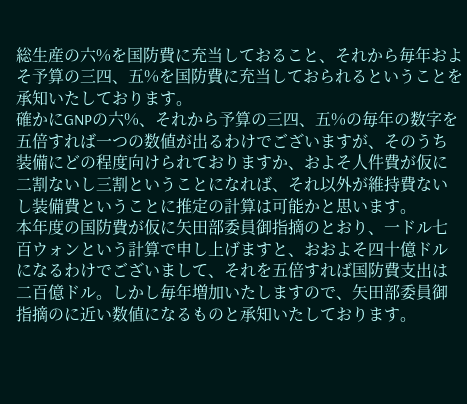総生産の六%を国防費に充当しておること、それから毎年およそ予算の三四、五%を国防費に充当しておられるということを承知いたしております。
確かにGNPの六%、それから予算の三四、五%の毎年の数字を五倍すれば一つの数値が出るわけでございますが、そのうち装備にどの程度向けられておりますか、およそ人件費が仮に二割ないし三割ということになれば、それ以外が維持費ないし装備費ということに推定の計算は可能かと思います。
本年度の国防費が仮に矢田部委員御指摘のとおり、一ドル七百ウォンという計算で申し上げますと、おおよそ四十億ドルになるわけでございまして、それを五倍すれば国防費支出は二百億ドル。しかし毎年増加いたしますので、矢田部委員御指摘のに近い数値になるものと承知いたしております。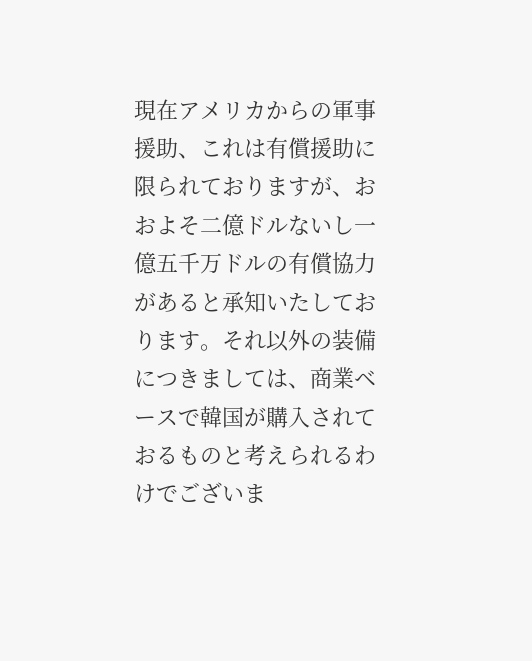現在アメリカからの軍事援助、これは有償援助に限られておりますが、おおよそ二億ドルないし一億五千万ドルの有償協力があると承知いたしております。それ以外の装備につきましては、商業ベースで韓国が購入されておるものと考えられるわけでございま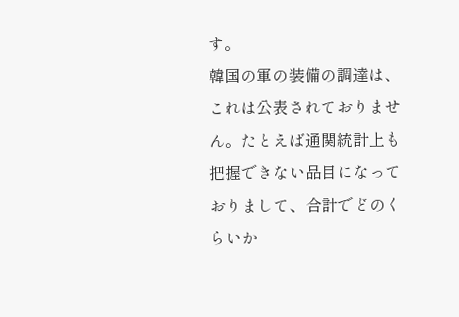す。
韓国の軍の装備の調達は、これは公表されておりません。たとえば通関統計上も把握できない品目になっておりまして、合計でどのくらいか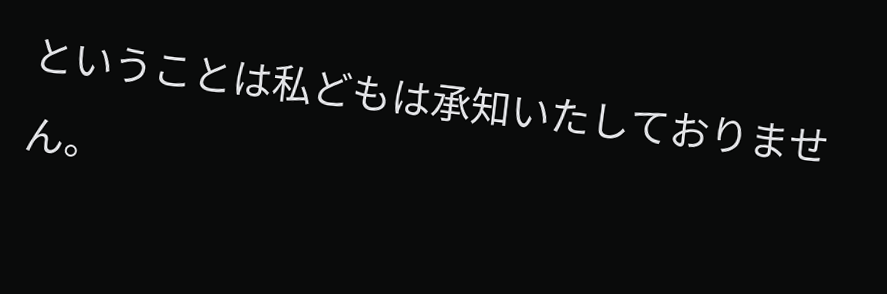ということは私どもは承知いたしておりません。